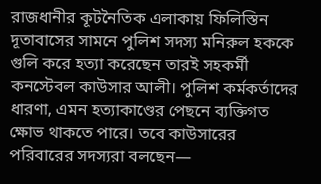রাজধানীর কূটনৈতিক এলাকায় ফিলিস্তিন দূতাবাসের সামনে পুলিশ সদস্য মনিরুল হককে গুলি করে হত্যা করেছেন তারই সহকর্মী কনস্টেবল কাউসার আলী। পুলিশ কর্মকর্তাদের ধারণা, এমন হত্যাকাণ্ডের পেছনে ব্যক্তিগত ক্ষোভ থাকতে পারে। তবে কাউসারের পরিবারের সদস্যরা বলছেন—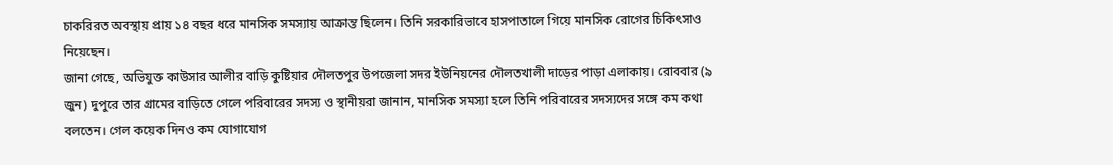চাকরিরত অবস্থায় প্রায় ১৪ বছর ধরে মানসিক সমস্যায় আক্রান্ত ছিলেন। তিনি সরকারিভাবে হাসপাতালে গিয়ে মানসিক রোগের চিকিৎসাও নিয়েছেন।
জানা গেছে, অভিযুক্ত কাউসার আলীর বাড়ি কুষ্টিয়ার দৌলতপুর উপজেলা সদর ইউনিয়নের দৌলতখালী দাড়ের পাড়া এলাকায়। রোববার (৯ জুন) দুপুরে তার গ্রামের বাড়িতে গেলে পরিবারের সদস্য ও স্থানীয়রা জানান, মানসিক সমস্যা হলে তিনি পরিবারের সদস্যদের সঙ্গে কম কথা বলতেন। গেল কয়েক দিনও কম যোগাযোগ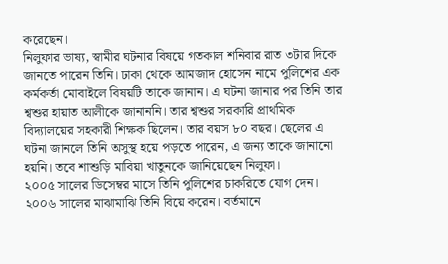করেছেন।
নিলুফার ভাষ্য, স্বামীর ঘটনার বিষয়ে গতকাল শনিবার রাত ৩টার দিকে জানতে পারেন তিনি। ঢাকা থেকে আমজাদ হোসেন নামে পুলিশের এক কর্মকর্তা মোবাইলে বিষয়টি তাকে জানান। এ ঘটনা জানার পর তিনি তার শ্বশুর হায়াত আলীকে জানাননি। তার শ্বশুর সরকারি প্রাথমিক বিদ্যালয়ের সহকারী শিক্ষক ছিলেন। তার বয়স ৮০ বছর। ছেলের এ ঘটনা জানলে তিনি অসুস্থ হয়ে পড়তে পারেন, এ জন্য তাকে জানানো হয়নি। তবে শাশুড়ি মাবিয়া খাতুনকে জানিয়েছেন নিলুফা।
২০০৫ সালের ডিসেম্বর মাসে তিনি পুলিশের চাকরিতে যোগ দেন। ২০০৬ সালের মাঝামাঝি তিনি বিয়ে করেন। বর্তমানে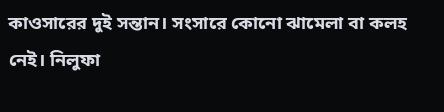কাওসারের দুই সন্তান। সংসারে কোনো ঝামেলা বা কলহ নেই। নিলুফা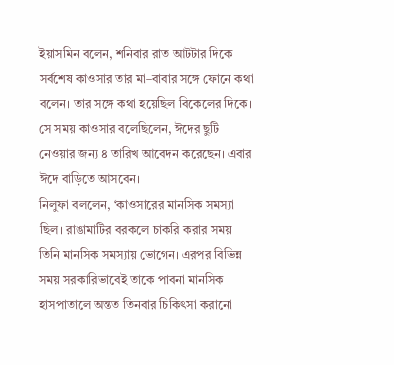ইয়াসমিন বলেন, শনিবার রাত আটটার দিকে সর্বশেষ কাওসার তার মা–বাবার সঙ্গে ফোনে কথা বলেন। তার সঙ্গে কথা হয়েছিল বিকেলের দিকে। সে সময় কাওসার বলেছিলেন, ঈদের ছুটি নেওয়ার জন্য ৪ তারিখ আবেদন করেছেন। এবার ঈদে বাড়িতে আসবেন।
নিলুফা বললেন, ‘কাওসারের মানসিক সমস্যা ছিল। রাঙামাটির বরকলে চাকরি করার সময় তিনি মানসিক সমস্যায় ভোগেন। এরপর বিভিন্ন সময় সরকারিভাবেই তাকে পাবনা মানসিক হাসপাতালে অন্তত তিনবার চিকিৎসা করানো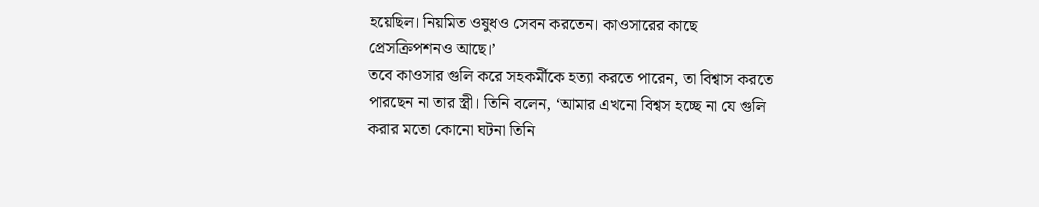হয়েছিল। নিয়মিত ওষুধও সেবন করতেন। কাওসারের কাছে প্রেসক্রিপশনও আছে।’
তবে কাওসার গুলি করে সহকর্মীকে হত্যা করতে পারেন, তা বিশ্বাস করতে পারছেন না তার স্ত্রী। তিনি বলেন, ‘আমার এখনো বিশ্বস হচ্ছে না যে গুলি করার মতো কোনো ঘটনা তিনি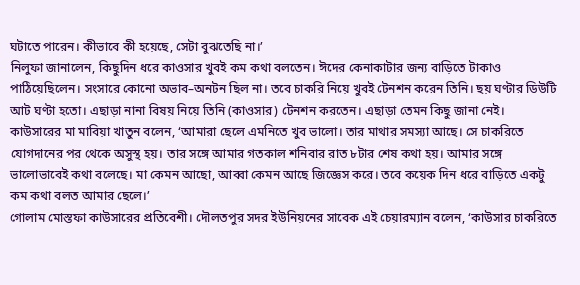ঘটাতে পারেন। কীভাবে কী হয়েছে, সেটা বুঝতেছি না।’
নিলুফা জানালেন, কিছুদিন ধরে কাওসার খুবই কম কথা বলতেন। ঈদের কেনাকাটার জন্য বাড়িতে টাকাও পাঠিয়েছিলেন। সংসারে কোনো অভাব–অনটন ছিল না। তবে চাকরি নিয়ে খুবই টেনশন করেন তিনি। ছয় ঘণ্টার ডিউটি আট ঘণ্টা হতো। এছাড়া নানা বিষয় নিয়ে তিনি (কাওসার) টেনশন করতেন। এছাড়া তেমন কিছু জানা নেই।
কাউসারের মা মাবিয়া খাতুন বলেন, ‘আমারা ছেলে এমনিতে খুব ভালো। তার মাথার সমস্যা আছে। সে চাকরিতে যোগদানের পর থেকে অসুস্থ হয়। তার সঙ্গে আমার গতকাল শনিবার রাত ৮টার শেষ কথা হয়। আমার সঙ্গে ভালোভাবেই কথা বলেছে। মা কেমন আছো, আব্বা কেমন আছে জিজ্ঞেস করে। তবে কয়েক দিন ধরে বাড়িতে একটু কম কথা বলত আমার ছেলে।’
গোলাম মোস্তফা কাউসারের প্রতিবেশী। দৌলতপুর সদর ইউনিয়নের সাবেক এই চেয়ারম্যান বলেন, ‘কাউসার চাকরিতে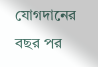যোগদানের বছর পর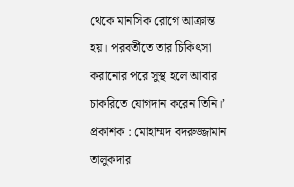থেকে মানসিক রোগে আক্রান্ত হয়। পরবর্তীতে তার চিকিৎসা করানোর পরে সুস্থ হলে আবার চাকরিতে যোগদান করেন তিনি।’
প্রকাশক : মোহাম্মদ বদরুজ্জামান তালুকদার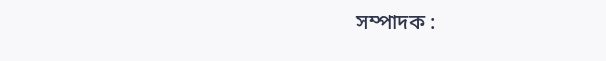সম্পাদক :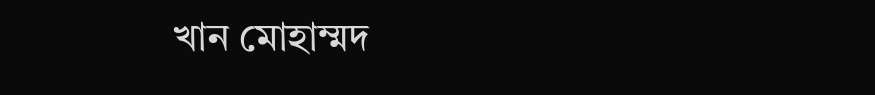খান মোহাম্মদ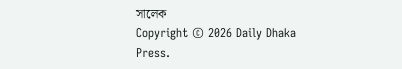সালেক
Copyright © 2026 Daily Dhaka Press.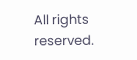All rights reserved.